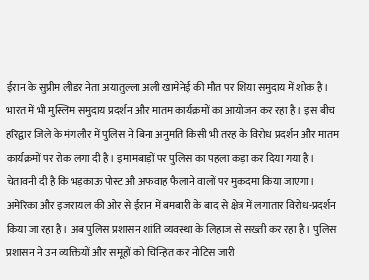ईरान के सुप्रीम लीडर नेता अयातुल्ला अली खामेनेई की मौत पर शिया समुदाय में शोक है। भारत में भी मुस्लिम समुदाय प्रदर्शन और मातम कार्यक्रमों का आयोजन कर रहा है। इस बीच हरिद्वार जिले के मंगलौर में पुलिस ने बिना अनुमति किसी भी तरह के विरोध प्रदर्शन और मातम कार्यक्रमों पर रोक लगा दी है। इमामबाड़ों पर पुलिस का पहला कड़ा कर दिया गया है। चेतावनी दी है कि भड़काऊ पोस्ट औ अफवाह फैलाने वालों पर मुकदमा किया जाएगा।
अमेरिका और इजरायल की ओर से ईरान में बमबारी के बाद से क्षेत्र में लगातार विरोध-प्रदर्शन किया जा रहा है। अब पुलिस प्रशासन शांति व्यवस्था के लिहाज से सख्ती कर रहा है। पुलिस प्रशासन ने उन व्यक्तियों और समूहों को चिन्हित कर नोटिस जारी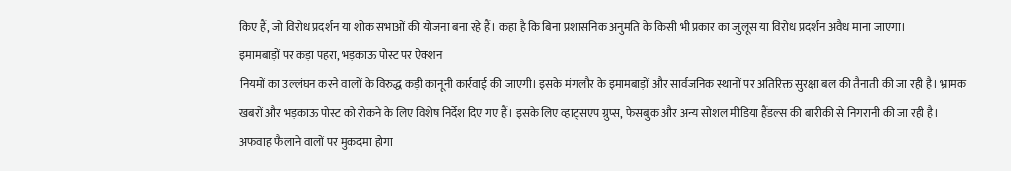किए हैं, जो विरोध प्रदर्शन या शोक सभाओं की योजना बना रहे हैं। कहा है कि बिना प्रशासनिक अनुमति के किसी भी प्रकार का जुलूस या विरोध प्रदर्शन अवैध माना जाएगा।
इमामबाड़ों पर कड़ा पहरा, भड़काऊ पोस्ट पर ऐक्शन
नियमों का उल्लंघन करने वालों के विरुद्ध कड़ी कानूनी कार्रवाई की जाएगी। इसके मंगलौर के इमामबाड़ों और सार्वजनिक स्थानों पर अतिरिक्त सुरक्षा बल की तैनाती की जा रही है। भ्रामक खबरों और भड़काऊ पोस्ट को रोकने के लिए विशेष निर्देश दिए गए हैं। इसके लिए व्हाट्सएप ग्रुप्स, फेसबुक और अन्य सोशल मीडिया हैंडल्स की बारीकी से निगरानी की जा रही है।
अफवाह फैलाने वालों पर मुकदमा होगा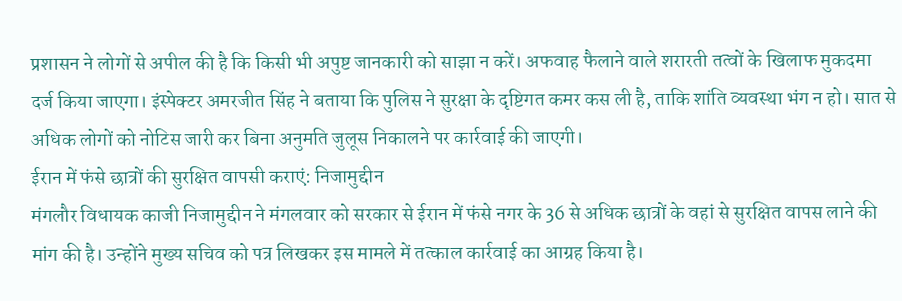प्रशासन ने लोगों से अपील की है कि किसी भी अपुष्ट जानकारी को साझा न करें। अफवाह फैलाने वाले शरारती तत्वों के खिलाफ मुकदमा दर्ज किया जाएगा। इंस्पेक्टर अमरजीत सिंह ने बताया कि पुलिस ने सुरक्षा के दृष्टिगत कमर कस ली है, ताकि शांति व्यवस्था भंग न हो। सात से अधिक लोगों को नोटिस जारी कर बिना अनुमति जुलूस निकालने पर कार्रवाई की जाएगी।
ईरान में फंसे छात्रों की सुरक्षित वापसी कराएं: निजामुद्दीन
मंगलौर विधायक काजी निजामुद्दीन ने मंगलवार को सरकार से ईरान में फंसे नगर के 36 से अधिक छात्रों के वहां से सुरक्षित वापस लाने की मांग की है। उन्होंने मुख्य सचिव को पत्र लिखकर इस मामले में तत्काल कार्रवाई का आग्रह किया है।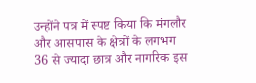उन्होंने पत्र में स्पष्ट किया कि मंगलौर और आसपास के क्षेत्रों के लगभग 36 से ज्यादा छात्र और नागरिक इस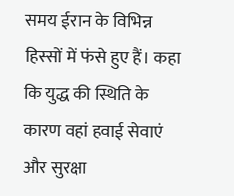समय ईरान के विभिन्न हिस्सों में फंसे हुए हैं। कहा कि युद्ध की स्थिति के कारण वहां हवाई सेवाएं और सुरक्षा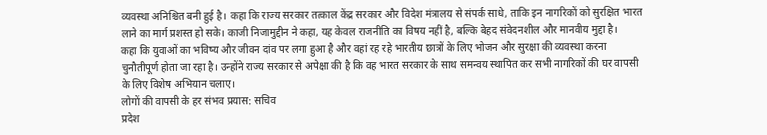व्यवस्था अनिश्चित बनी हुई है। कहा कि राज्य सरकार तत्काल केंद्र सरकार और विदेश मंत्रालय से संपर्क साधे, ताकि इन नागरिकों को सुरक्षित भारत लाने का मार्ग प्रशस्त हो सके। काजी निजामुद्दीन ने कहा, यह केवल राजनीति का विषय नहीं है, बल्कि बेहद संवेदनशील और मानवीय मुद्दा है।
कहा कि युवाओं का भविष्य और जीवन दांव पर लगा हुआ है और वहां रह रहे भारतीय छात्रों के लिए भोजन और सुरक्षा की व्यवस्था करना चुनौतीपूर्ण होता जा रहा है। उन्होंने राज्य सरकार से अपेक्षा की है कि वह भारत सरकार के साथ समन्वय स्थापित कर सभी नागरिकों की घर वापसी के लिए विशेष अभियान चलाए।
लोगों की वापसी के हर संभव प्रयास: सचिव
प्रदेश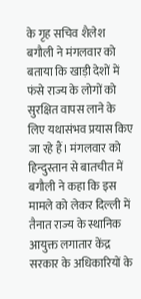के गृह सचिव शैलेश बगौली ने मंगलवार को बताया कि खाड़ी देशों में फंसे राज्य के लोगों को सुरक्षित वापस लाने के लिए यथासंभव प्रयास किए जा रहे हैं। मंगलवार को हिन्दुस्तान से बातचीत में बगौली ने कहा कि इस मामले को लेकर दिल्ली में तैनात राज्य के स्थानिक आयुक्त लगातार केंद्र सरकार के अधिकारियों के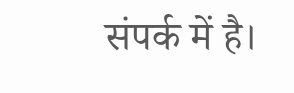संपर्क में है।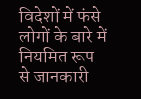विदेशों में फंसे लोगों के बारे में नियमित रूप से जानकारी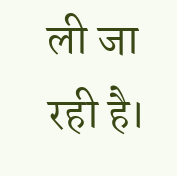ली जा रही है।